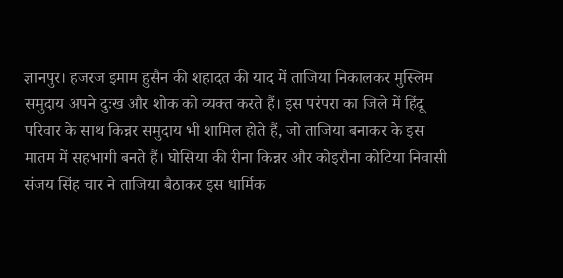ज्ञानपुर। हजरज इमाम हुसैन की शहादत की याद में ताजिया निकालकर मुस्लिम समुदाय अपने दुःख और शोक को व्यक्त करते हैं। इस परंपरा का जिले में हिंदू परिवार के साथ किन्नर समुदाय भी शामिल होते हैं, जो ताजिया बनाकर के इस मातम में सहभागी बनते हैं। घोसिया की रीना किन्नर और कोइरौना कोटिया निवासी संजय सिंह चार ने ताजिया बैठाकर इस धार्मिक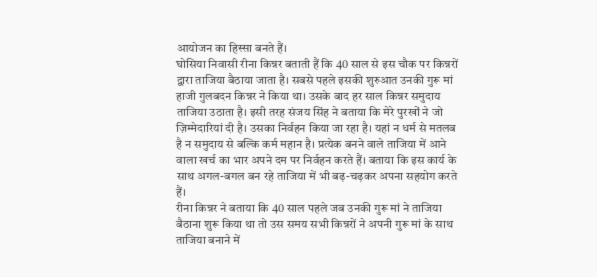आयोजन का हिस्सा बनते हैं।
घोसिया निवासी रीना किन्नर बताती हैं कि 40 साल से इस चौक पर किन्नरों द्वारा ताजिया बैठाया जाता है। सबसे पहले इसकी शुरुआत उनकी गुरू मां हाजी गुलबदन किन्नर ने किया था। उसके बाद हर साल किन्नर समुदाय ताजिया उठाता है। इसी तरह संजय सिंह ने बताया कि मेरे पुरखों ने जो ज़िम्मेदारियां दी है। उसका निर्वहन किया जा रहा है। यहां न धर्म से मतलब है न समुदाय से बल्कि कर्म महान है। प्रत्येक बनने वाले ताजिया में आने वाला खर्च का भार अपने दम पर निर्वहन करते हैं। बताया कि इस कार्य के साथ अगल-बगल बन रहे ताजिया में भी बढ़-चढ़कर अपना सहयोग करते हैं।
रीना किन्नर ने बताया कि 40 साल पहले जब उनकी गुरू मां ने ताजिया बैठाना शुरू किया था तो उस समय सभी किन्नरों ने अपनी गुरू मां के साथ ताजिया बनाने में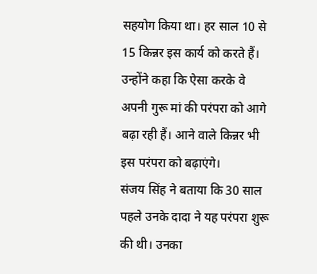सहयोग किया था। हर साल 10 से 15 किन्नर इस कार्य को करते हैं। उन्होंने कहा कि ऐसा करके वे अपनी गुरू मां की परंपरा को आगे बढ़ा रही हैं। आने वाले किन्नर भी इस परंपरा को बढ़ाएंगे।
संजय सिंह ने बताया कि 30 साल पहले उनके दादा ने यह परंपरा शुरू की थी। उनका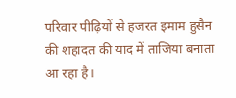परिवार पीढ़ियों से हजरत इमाम हुसैन की शहादत की याद में ताजिया बनाता आ रहा है।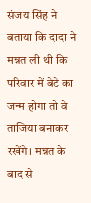संजय सिंह ने बताया कि दादा ने मन्नत ली थी कि परिवार में बेटे का जन्म होगा तो वे ताजिया बनाकर रखेंगे। मन्नत के बाद से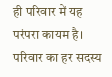ही परिवार में यह परंपरा कायम है। परिवार का हर सदस्य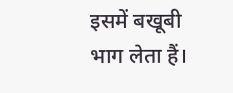इसमें बखूबी भाग लेता हैं।